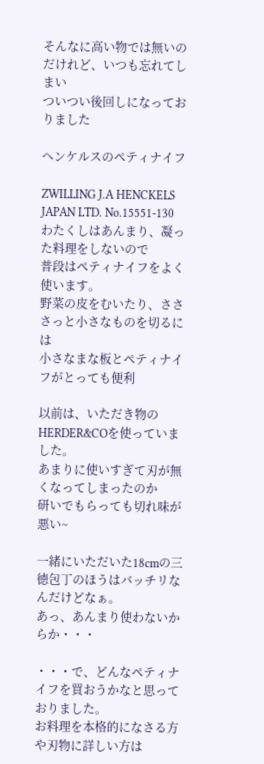そんなに高い物では無いのだけれど、いつも忘れてしまい
ついつい後回しになっておりました

ヘンケルスのペティナイフ

ZWILLING J.A HENCKELS JAPAN LTD. No.15551-130
わたくしはあんまり、凝った料理をしないので
普段はペティナイフをよく使います。
野菜の皮をむいたり、さささっと小さなものを切るには
小さなまな板とペティナイフがとっても便利

以前は、いただき物のHERDER&COを使っていました。
あまりに使いすぎて刃が無くなってしまったのか
研いでもらっても切れ味が悪い~

一緒にいただいた18cmの三徳包丁のほうはバッチリなんだけどなぁ。
あっ、あんまり使わないからか・・・

・・・で、どんなペティナイフを買おうかなと思っておりました。
お料理を本格的になさる方や刃物に詳しい方は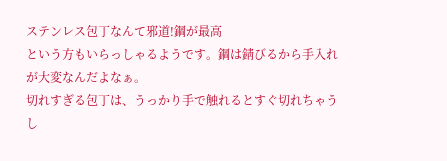ステンレス包丁なんて邪道!鋼が最高
という方もいらっしゃるようです。鋼は錆びるから手入れが大変なんだよなぁ。
切れすぎる包丁は、うっかり手で触れるとすぐ切れちゃうし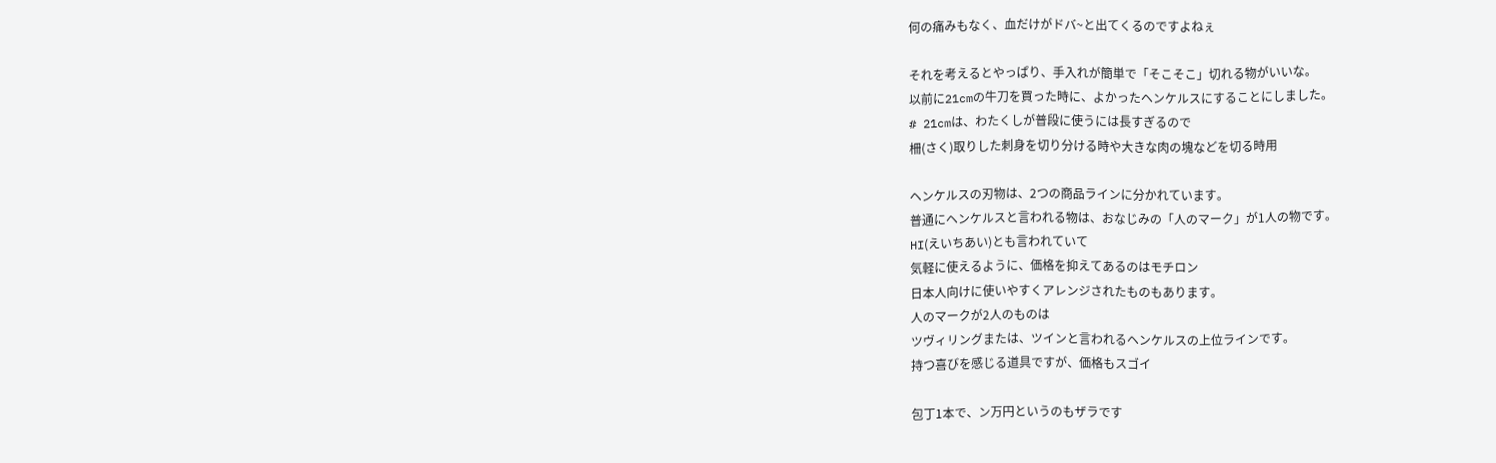何の痛みもなく、血だけがドバ~と出てくるのですよねぇ

それを考えるとやっぱり、手入れが簡単で「そこそこ」切れる物がいいな。
以前に21cmの牛刀を買った時に、よかったヘンケルスにすることにしました。
# 21cmは、わたくしが普段に使うには長すぎるので
柵(さく)取りした刺身を切り分ける時や大きな肉の塊などを切る時用

ヘンケルスの刃物は、2つの商品ラインに分かれています。
普通にヘンケルスと言われる物は、おなじみの「人のマーク」が1人の物です。
HI(えいちあい)とも言われていて
気軽に使えるように、価格を抑えてあるのはモチロン
日本人向けに使いやすくアレンジされたものもあります。
人のマークが2人のものは
ツヴィリングまたは、ツインと言われるヘンケルスの上位ラインです。
持つ喜びを感じる道具ですが、価格もスゴイ

包丁1本で、ン万円というのもザラです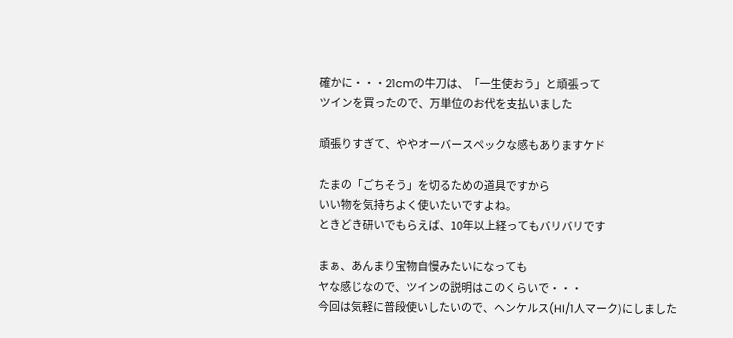確かに・・・21cmの牛刀は、「一生使おう」と頑張って
ツインを買ったので、万単位のお代を支払いました

頑張りすぎて、ややオーバースペックな感もありますケド

たまの「ごちそう」を切るための道具ですから
いい物を気持ちよく使いたいですよね。
ときどき研いでもらえば、10年以上経ってもバリバリです

まぁ、あんまり宝物自慢みたいになっても
ヤな感じなので、ツインの説明はこのくらいで・・・
今回は気軽に普段使いしたいので、ヘンケルス(HI/1人マーク)にしました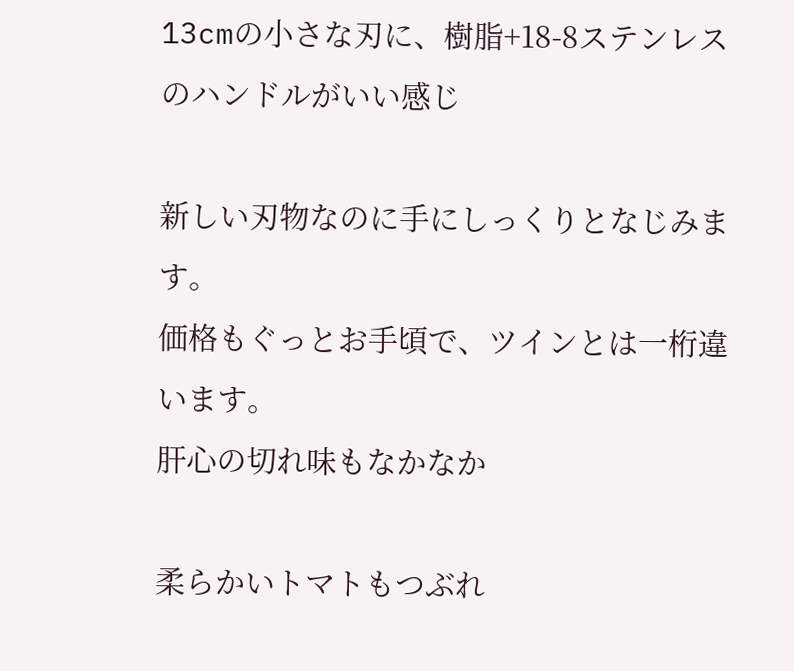13cmの小さな刃に、樹脂+18-8ステンレスのハンドルがいい感じ

新しい刃物なのに手にしっくりとなじみます。
価格もぐっとお手頃で、ツインとは一桁違います。
肝心の切れ味もなかなか

柔らかいトマトもつぶれ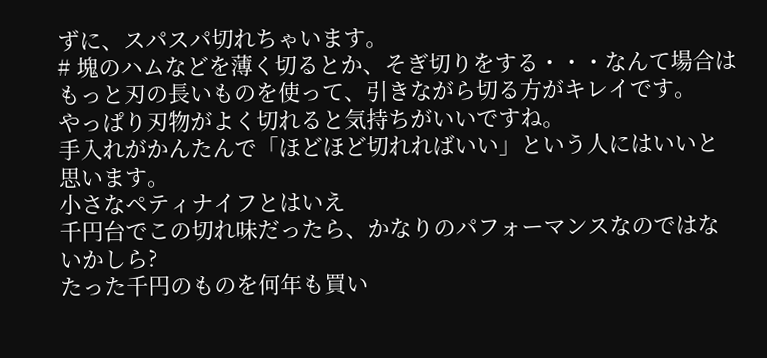ずに、スパスパ切れちゃいます。
# 塊のハムなどを薄く切るとか、そぎ切りをする・・・なんて場合は
もっと刃の長いものを使って、引きながら切る方がキレイです。
やっぱり刃物がよく切れると気持ちがいいですね。
手入れがかんたんで「ほどほど切れればいい」という人にはいいと思います。
小さなペティナイフとはいえ
千円台でこの切れ味だったら、かなりのパフォーマンスなのではないかしら?
たった千円のものを何年も買い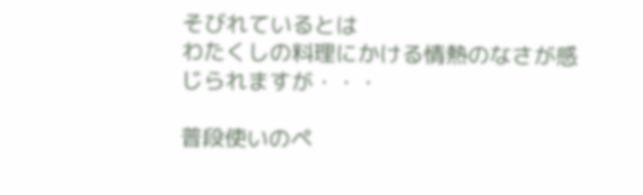そびれているとは
わたくしの料理にかける情熱のなさが感じられますが・・・

普段使いのペ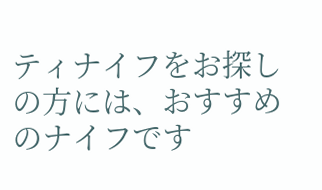ティナイフをお探しの方には、おすすめのナイフです